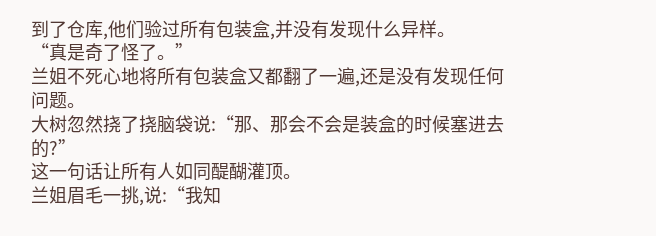到了仓库,他们验过所有包装盒,并没有发现什么异样。
“真是奇了怪了。”
兰姐不死心地将所有包装盒又都翻了一遍,还是没有发现任何问题。
大树忽然挠了挠脑袋说:“那、那会不会是装盒的时候塞进去的?”
这一句话让所有人如同醍醐灌顶。
兰姐眉毛一挑,说:“我知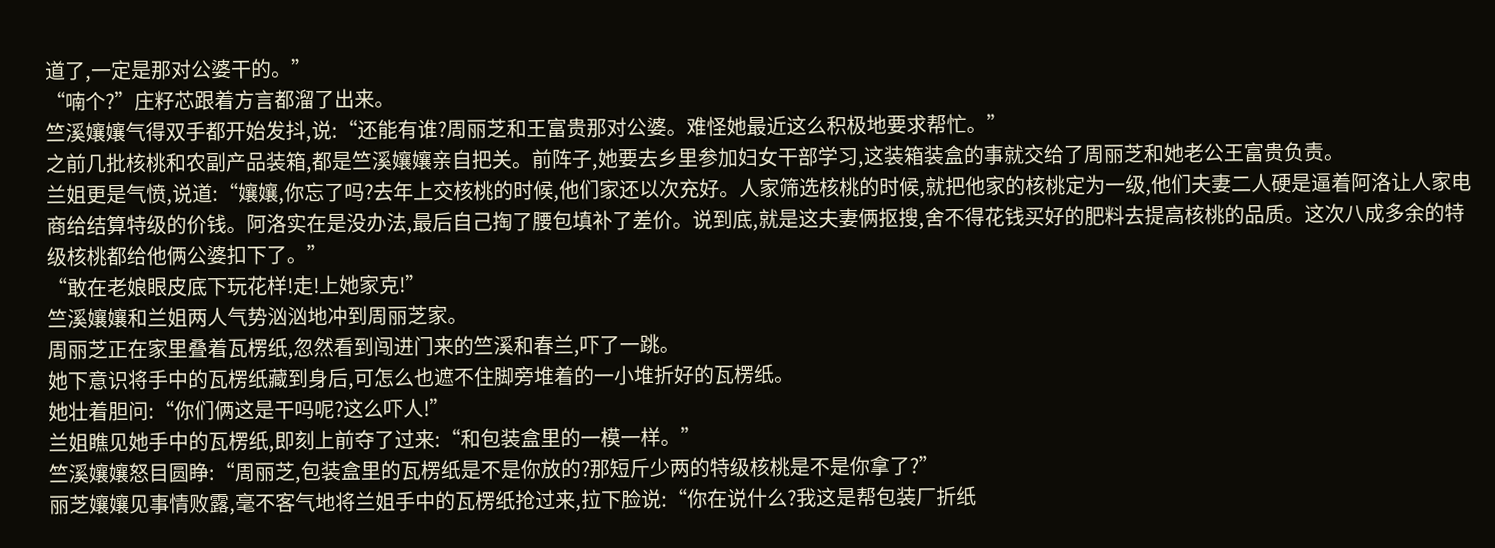道了,一定是那对公婆干的。”
“喃个?”庄籽芯跟着方言都溜了出来。
竺溪孃孃气得双手都开始发抖,说:“还能有谁?周丽芝和王富贵那对公婆。难怪她最近这么积极地要求帮忙。”
之前几批核桃和农副产品装箱,都是竺溪孃孃亲自把关。前阵子,她要去乡里参加妇女干部学习,这装箱装盒的事就交给了周丽芝和她老公王富贵负责。
兰姐更是气愤,说道:“孃孃,你忘了吗?去年上交核桃的时候,他们家还以次充好。人家筛选核桃的时候,就把他家的核桃定为一级,他们夫妻二人硬是逼着阿洛让人家电商给结算特级的价钱。阿洛实在是没办法,最后自己掏了腰包填补了差价。说到底,就是这夫妻俩抠搜,舍不得花钱买好的肥料去提高核桃的品质。这次八成多余的特级核桃都给他俩公婆扣下了。”
“敢在老娘眼皮底下玩花样!走!上她家克!”
竺溪孃孃和兰姐两人气势汹汹地冲到周丽芝家。
周丽芝正在家里叠着瓦楞纸,忽然看到闯进门来的竺溪和春兰,吓了一跳。
她下意识将手中的瓦楞纸藏到身后,可怎么也遮不住脚旁堆着的一小堆折好的瓦楞纸。
她壮着胆问:“你们俩这是干吗呢?这么吓人!”
兰姐瞧见她手中的瓦楞纸,即刻上前夺了过来:“和包装盒里的一模一样。”
竺溪孃孃怒目圆睁:“周丽芝,包装盒里的瓦楞纸是不是你放的?那短斤少两的特级核桃是不是你拿了?”
丽芝孃孃见事情败露,毫不客气地将兰姐手中的瓦楞纸抢过来,拉下脸说:“你在说什么?我这是帮包装厂折纸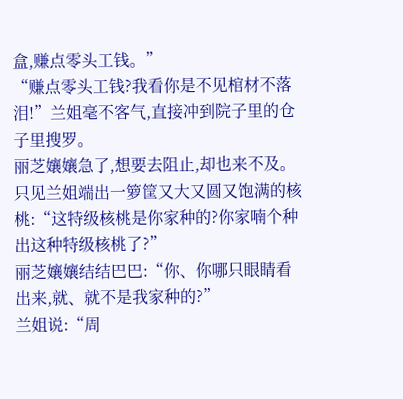盒,赚点零头工钱。”
“赚点零头工钱?我看你是不见棺材不落泪!”兰姐毫不客气,直接冲到院子里的仓子里搜罗。
丽芝孃孃急了,想要去阻止,却也来不及。
只见兰姐端出一箩筐又大又圆又饱满的核桃:“这特级核桃是你家种的?你家喃个种出这种特级核桃了?”
丽芝孃孃结结巴巴:“你、你哪只眼睛看出来,就、就不是我家种的?”
兰姐说:“周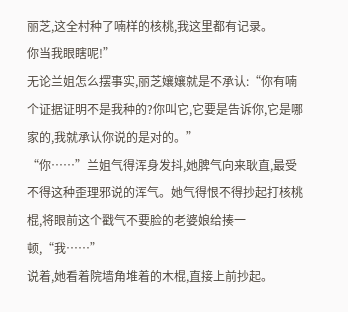丽芝,这全村种了喃样的核桃,我这里都有记录。
你当我眼瞎呢!”
无论兰姐怎么摆事实,丽芝孃孃就是不承认:“你有喃个证据证明不是我种的?你叫它,它要是告诉你,它是哪家的,我就承认你说的是对的。”
“你……”兰姐气得浑身发抖,她脾气向来耿直,最受不得这种歪理邪说的浑气。她气得恨不得抄起打核桃棍,将眼前这个戳气不要脸的老婆娘给揍一顿,“我……”
说着,她看着院墙角堆着的木棍,直接上前抄起。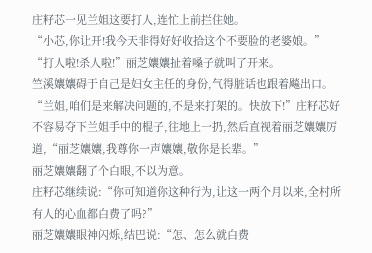庄籽芯一见兰姐这要打人,连忙上前拦住她。
“小芯,你让开!我今天非得好好收拾这个不要脸的老婆娘。”
“打人啦!杀人啦!”丽芝孃孃扯着嗓子就叫了开来。
竺溪孃孃碍于自己是妇女主任的身份,气得脏话也跟着飚出口。
“兰姐,咱们是来解决问题的,不是来打架的。快放下!”庄籽芯好不容易夺下兰姐手中的棍子,往地上一扔,然后直视着丽芝孃孃厉道,“丽芝孃孃,我尊你一声孃孃,敬你是长辈。”
丽芝孃孃翻了个白眼,不以为意。
庄籽芯继续说:“你可知道你这种行为,让这一两个月以来,全村所有人的心血都白费了吗?”
丽芝孃孃眼神闪烁,结巴说:“怎、怎么就白费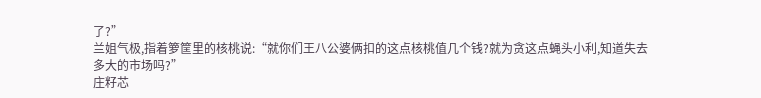了?”
兰姐气极,指着箩筐里的核桃说:“就你们王八公婆俩扣的这点核桃值几个钱?就为贪这点蝇头小利,知道失去多大的市场吗?”
庄籽芯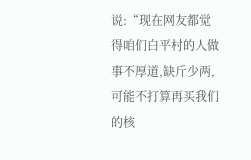说:“现在网友都觉得咱们白平村的人做事不厚道,缺斤少两,可能不打算再买我们的核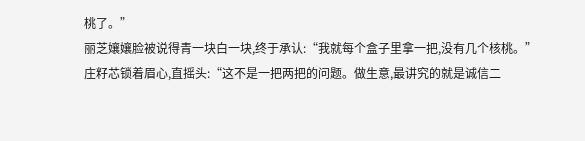桃了。”
丽芝孃孃脸被说得青一块白一块,终于承认:“我就每个盒子里拿一把,没有几个核桃。”
庄籽芯锁着眉心,直摇头:“这不是一把两把的问题。做生意,最讲究的就是诚信二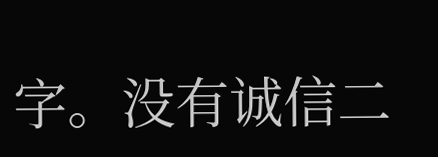字。没有诚信二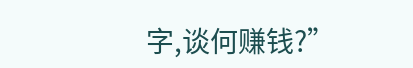字,谈何赚钱?”